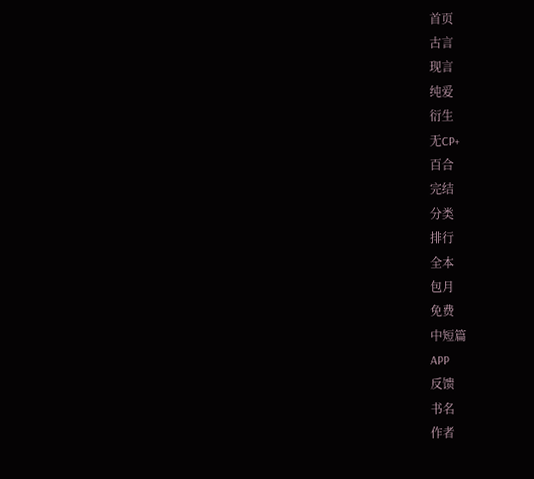首页
古言
现言
纯爱
衍生
无CP+
百合
完结
分类
排行
全本
包月
免费
中短篇
APP
反馈
书名
作者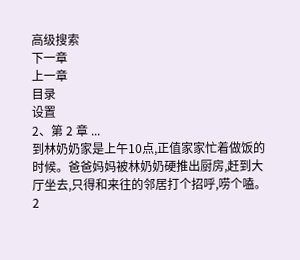高级搜索
下一章
上一章
目录
设置
2、第 2 章 ...
到林奶奶家是上午10点,正值家家忙着做饭的时候。爸爸妈妈被林奶奶硬推出厨房,赶到大厅坐去,只得和来往的邻居打个招呼,唠个嗑。2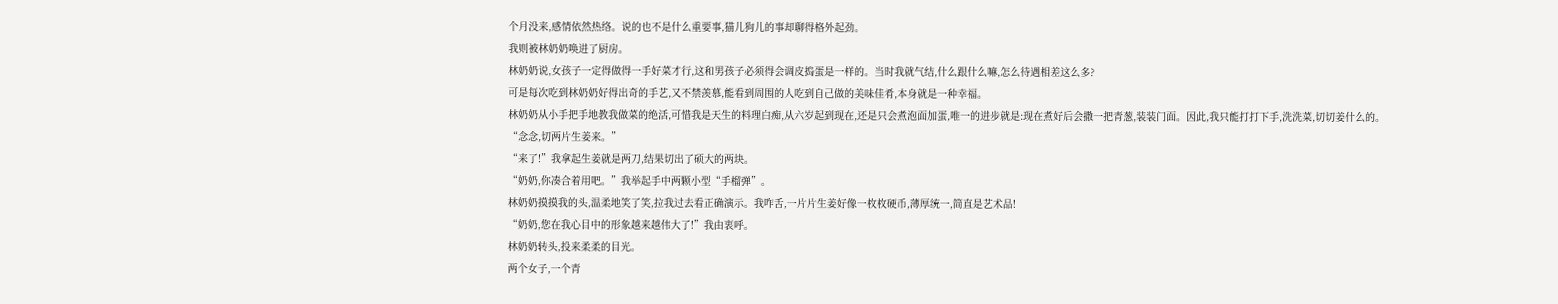个月没来,感情依然热络。说的也不是什么重要事,猫儿狗儿的事却聊得格外起劲。
我则被林奶奶唤进了厨房。
林奶奶说,女孩子一定得做得一手好菜才行,这和男孩子必须得会调皮捣蛋是一样的。当时我就气结,什么跟什么嘛,怎么待遇相差这么多?
可是每次吃到林奶奶好得出奇的手艺,又不禁羡慕,能看到周围的人吃到自己做的美味佳肴,本身就是一种幸福。
林奶奶从小手把手地教我做菜的绝活,可惜我是天生的料理白痴,从六岁起到现在,还是只会煮泡面加蛋,唯一的进步就是:现在煮好后会撒一把青葱,装装门面。因此,我只能打打下手,洗洗菜,切切姜什么的。
“念念,切两片生姜来。”
“来了!”我拿起生姜就是两刀,结果切出了硕大的两块。
“奶奶,你凑合着用吧。”我举起手中两颗小型“手榴弹”。
林奶奶摸摸我的头,温柔地笑了笑,拉我过去看正确演示。我咋舌,一片片生姜好像一枚枚硬币,薄厚统一,简直是艺术品!
“奶奶,您在我心目中的形象越来越伟大了!”我由衷呼。
林奶奶转头,投来柔柔的目光。
两个女子,一个青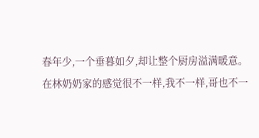春年少,一个垂暮如夕,却让整个厨房溢满暖意。
在林奶奶家的感觉很不一样,我不一样,哥也不一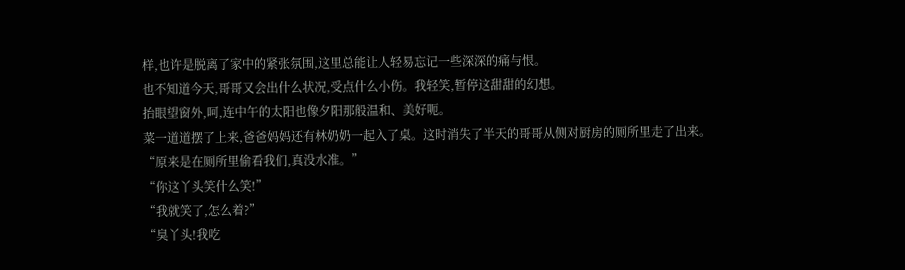样,也许是脱离了家中的紧张氛围,这里总能让人轻易忘记一些深深的痛与恨。
也不知道今天,哥哥又会出什么状况,受点什么小伤。我轻笑,暂停这甜甜的幻想。
抬眼望窗外,呵,连中午的太阳也像夕阳那般温和、美好呃。
菜一道道摆了上来,爸爸妈妈还有林奶奶一起入了桌。这时消失了半天的哥哥从侧对厨房的厕所里走了出来。
“原来是在厕所里偷看我们,真没水准。”
“你这丫头笑什么笑!”
“我就笑了,怎么着?”
“臭丫头!我吃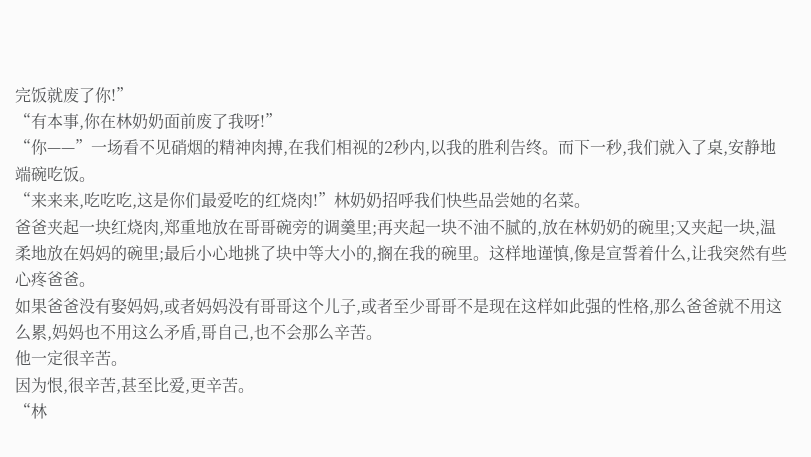完饭就废了你!”
“有本事,你在林奶奶面前废了我呀!”
“你——”一场看不见硝烟的精神肉搏,在我们相视的2秒内,以我的胜利告终。而下一秒,我们就入了桌,安静地端碗吃饭。
“来来来,吃吃吃,这是你们最爱吃的红烧肉!”林奶奶招呼我们快些品尝她的名菜。
爸爸夹起一块红烧肉,郑重地放在哥哥碗旁的调羹里;再夹起一块不油不腻的,放在林奶奶的碗里;又夹起一块,温柔地放在妈妈的碗里;最后小心地挑了块中等大小的,搁在我的碗里。这样地谨慎,像是宣誓着什么,让我突然有些心疼爸爸。
如果爸爸没有娶妈妈,或者妈妈没有哥哥这个儿子,或者至少哥哥不是现在这样如此强的性格,那么爸爸就不用这么累,妈妈也不用这么矛盾,哥自己,也不会那么辛苦。
他一定很辛苦。
因为恨,很辛苦,甚至比爱,更辛苦。
“林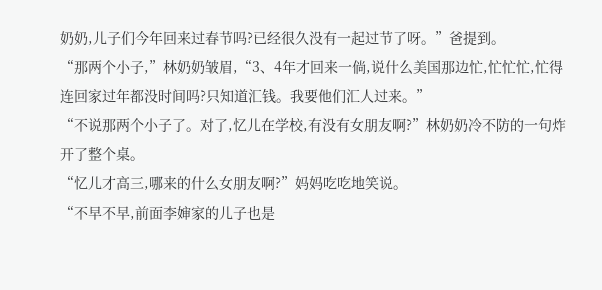奶奶,儿子们今年回来过春节吗?已经很久没有一起过节了呀。”爸提到。
“那两个小子,”林奶奶皱眉,“3、4年才回来一倘,说什么美国那边忙,忙忙忙,忙得连回家过年都没时间吗?只知道汇钱。我要他们汇人过来。”
“不说那两个小子了。对了,忆儿在学校,有没有女朋友啊?”林奶奶冷不防的一句炸开了整个桌。
“忆儿才高三,哪来的什么女朋友啊?”妈妈吃吃地笑说。
“不早不早,前面李婶家的儿子也是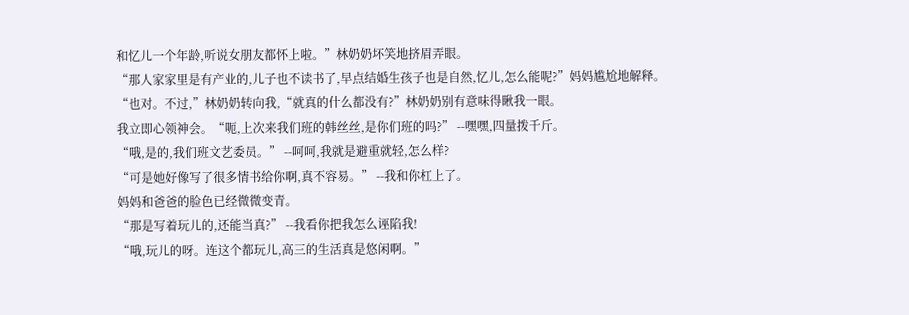和忆儿一个年龄,听说女朋友都怀上啦。”林奶奶坏笑地挤眉弄眼。
“那人家家里是有产业的,儿子也不读书了,早点结婚生孩子也是自然,忆儿,怎么能呢?”妈妈尴尬地解释。
“也对。不过,”林奶奶转向我,“就真的什么都没有?”林奶奶别有意味得瞅我一眼。
我立即心领神会。“呃,上次来我们班的韩丝丝,是你们班的吗?” --嘿嘿,四量拨千斤。
“哦,是的,我们班文艺委员。” --呵呵,我就是避重就轻,怎么样?
“可是她好像写了很多情书给你啊,真不容易。” --我和你杠上了。
妈妈和爸爸的脸色已经微微变青。
“那是写着玩儿的,还能当真?” --我看你把我怎么诬陷我!
“哦,玩儿的呀。连这个都玩儿,高三的生活真是悠闲啊。”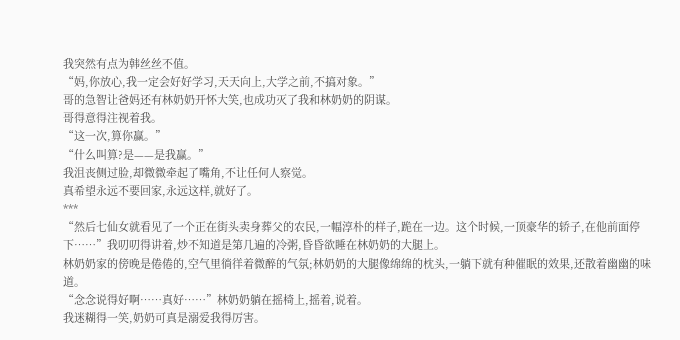我突然有点为韩丝丝不值。
“妈,你放心,我一定会好好学习,天天向上,大学之前,不搞对象。”
哥的急智让爸妈还有林奶奶开怀大笑,也成功灭了我和林奶奶的阴谋。
哥得意得注视着我。
“这一次,算你赢。”
“什么叫算?是——是我赢。”
我沮丧侧过脸,却微微牵起了嘴角,不让任何人察觉。
真希望永远不要回家,永远这样,就好了。
***
“然后七仙女就看见了一个正在街头卖身葬父的农民,一幅淳朴的样子,跪在一边。这个时候,一顶豪华的轿子,在他前面停下……”我叨叨得讲着,炒不知道是第几遍的冷粥,昏昏欲睡在林奶奶的大腿上。
林奶奶家的傍晚是倦倦的,空气里徜徉着微醉的气氛;林奶奶的大腿像绵绵的枕头,一躺下就有种催眠的效果,还散着幽幽的味道。
“念念说得好啊……真好……”林奶奶躺在摇椅上,摇着,说着。
我迷糊得一笑,奶奶可真是溺爱我得厉害。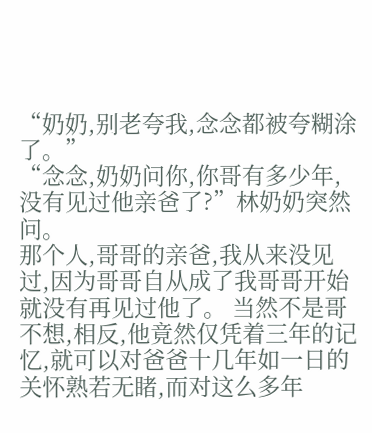“奶奶,别老夸我,念念都被夸糊涂了。”
“念念,奶奶问你,你哥有多少年,没有见过他亲爸了?”林奶奶突然问。
那个人,哥哥的亲爸,我从来没见过,因为哥哥自从成了我哥哥开始就没有再见过他了。 当然不是哥不想,相反,他竟然仅凭着三年的记忆,就可以对爸爸十几年如一日的关怀熟若无睹,而对这么多年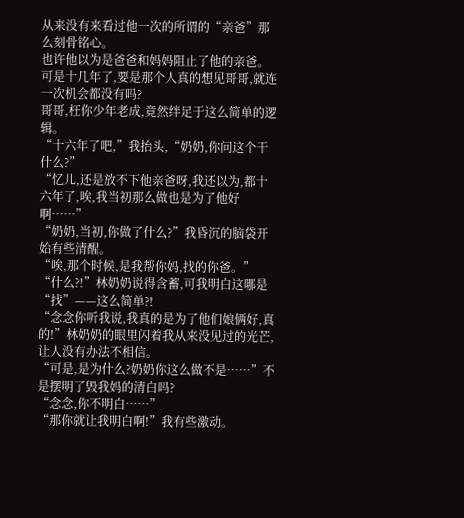从来没有来看过他一次的所谓的“亲爸”那么刻骨铭心。
也许他以为是爸爸和妈妈阻止了他的亲爸。
可是十几年了,要是那个人真的想见哥哥,就连一次机会都没有吗?
哥哥,枉你少年老成,竟然绊足于这么简单的逻辑。
“十六年了吧,”我抬头,“奶奶,你问这个干什么?”
“忆儿,还是放不下他亲爸呀,我还以为,都十六年了,唉,我当初那么做也是为了他好啊……”
“奶奶,当初,你做了什么?”我昏沉的脑袋开始有些清醒。
“唉,那个时候,是我帮你妈,找的你爸。”
“什么?!”林奶奶说得含蓄,可我明白这哪是“找”——这么简单?!
“念念你听我说,我真的是为了他们娘俩好,真的!”林奶奶的眼里闪着我从来没见过的光芒,让人没有办法不相信。
“可是,是为什么?奶奶你这么做不是……”不是摆明了毁我妈的清白吗?
“念念,你不明白……”
“那你就让我明白啊!”我有些激动。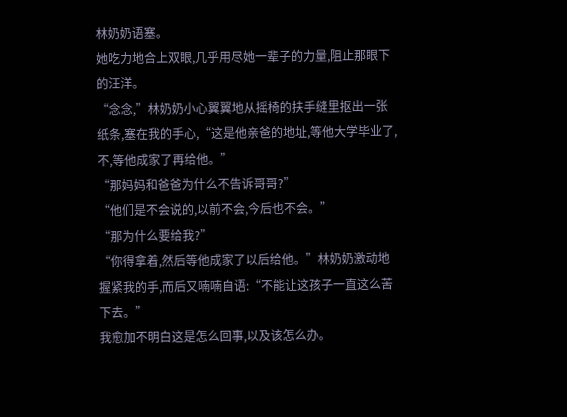林奶奶语塞。
她吃力地合上双眼,几乎用尽她一辈子的力量,阻止那眼下的汪洋。
“念念,”林奶奶小心翼翼地从摇椅的扶手缝里抠出一张纸条,塞在我的手心,“这是他亲爸的地址,等他大学毕业了,不,等他成家了再给他。”
“那妈妈和爸爸为什么不告诉哥哥?”
“他们是不会说的,以前不会,今后也不会。”
“那为什么要给我?”
“你得拿着,然后等他成家了以后给他。”林奶奶激动地握紧我的手,而后又喃喃自语:“不能让这孩子一直这么苦下去。”
我愈加不明白这是怎么回事,以及该怎么办。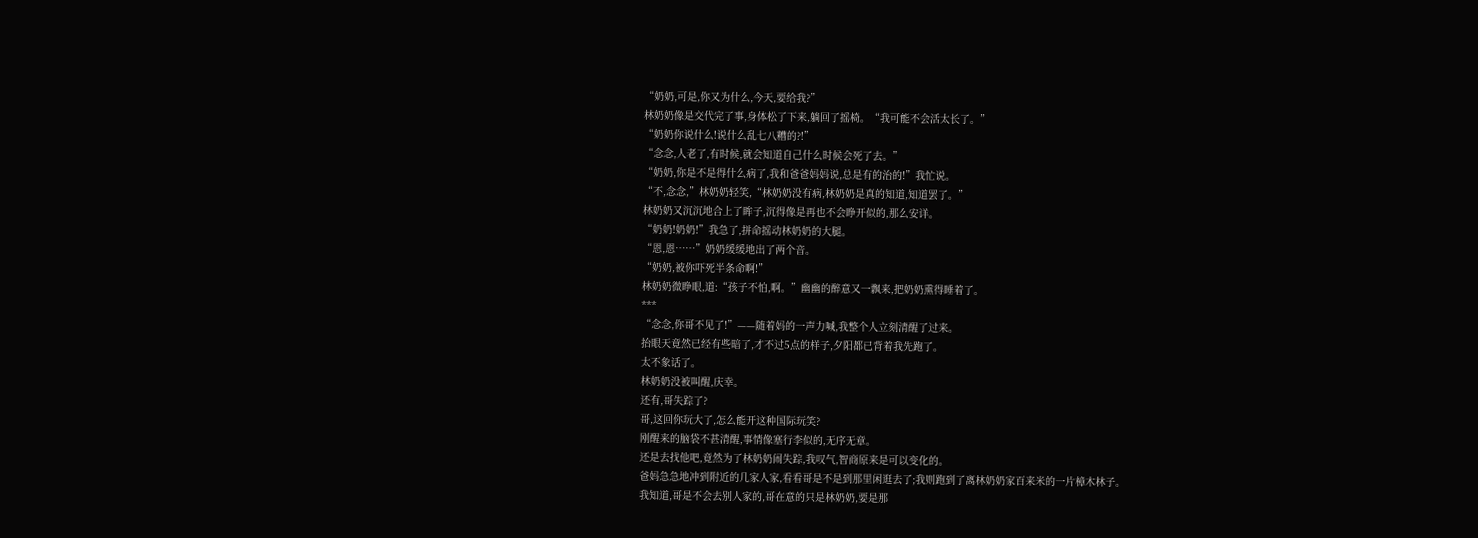“奶奶,可是,你又为什么,今天,要给我?”
林奶奶像是交代完了事,身体松了下来,躺回了摇椅。“我可能不会活太长了。”
“奶奶你说什么!说什么乱七八糟的?!”
“念念,人老了,有时候,就会知道自己什么时候会死了去。”
“奶奶,你是不是得什么病了,我和爸爸妈妈说,总是有的治的!”我忙说。
“不,念念,”林奶奶轻笑,“林奶奶没有病,林奶奶是真的知道,知道罢了。”
林奶奶又沉沉地合上了眸子,沉得像是再也不会睁开似的,那么安详。
“奶奶!奶奶!”我急了,拼命摇动林奶奶的大腿。
“恩,恩……”奶奶缓缓地出了两个音。
“奶奶,被你吓死半条命啊!”
林奶奶微睁眼,道:“孩子不怕,啊。”幽幽的醉意又一飘来,把奶奶熏得睡着了。
***
“念念,你哥不见了!”——随着妈的一声力喊,我整个人立刻清醒了过来。
抬眼天竟然已经有些暗了,才不过5点的样子,夕阳都已背着我先跑了。
太不象话了。
林奶奶没被叫醒,庆幸。
还有,哥失踪了?
哥,这回你玩大了,怎么能开这种国际玩笑?
刚醒来的脑袋不甚清醒,事情像塞行李似的,无序无章。
还是去找他吧,竟然为了林奶奶闹失踪,我叹气,智商原来是可以变化的。
爸妈急急地冲到附近的几家人家,看看哥是不是到那里闲逛去了;我则跑到了离林奶奶家百来米的一片樟木林子。
我知道,哥是不会去别人家的,哥在意的只是林奶奶,要是那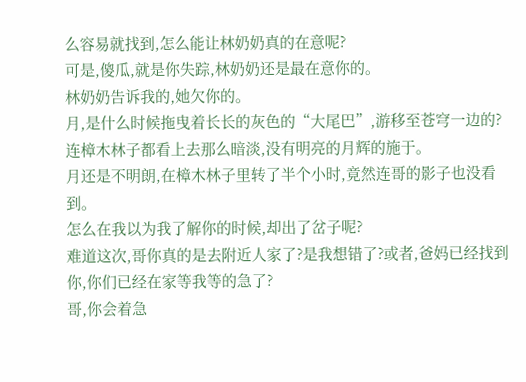么容易就找到,怎么能让林奶奶真的在意呢?
可是,傻瓜,就是你失踪,林奶奶还是最在意你的。
林奶奶告诉我的,她欠你的。
月,是什么时候拖曳着长长的灰色的“大尾巴”,游移至苍穹一边的?连樟木林子都看上去那么暗淡,没有明亮的月辉的施于。
月还是不明朗,在樟木林子里转了半个小时,竟然连哥的影子也没看到。
怎么在我以为我了解你的时候,却出了岔子呢?
难道这次,哥你真的是去附近人家了?是我想错了?或者,爸妈已经找到你,你们已经在家等我等的急了?
哥,你会着急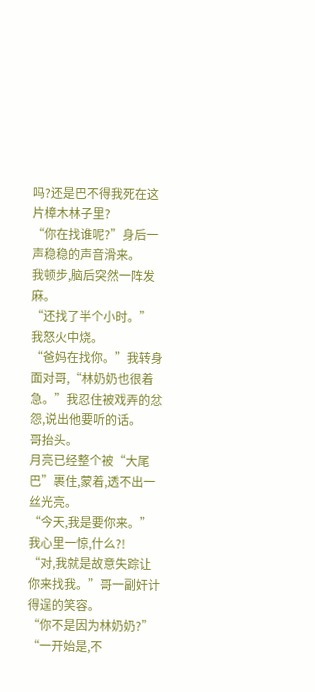吗?还是巴不得我死在这片樟木林子里?
“你在找谁呢?”身后一声稳稳的声音滑来。
我顿步,脑后突然一阵发麻。
“还找了半个小时。”
我怒火中烧。
“爸妈在找你。”我转身面对哥,“林奶奶也很着急。”我忍住被戏弄的忿怨,说出他要听的话。
哥抬头。
月亮已经整个被“大尾巴”裹住,蒙着,透不出一丝光亮。
“今天,我是要你来。”
我心里一惊,什么?!
“对,我就是故意失踪让你来找我。”哥一副奸计得逞的笑容。
“你不是因为林奶奶?”
“一开始是,不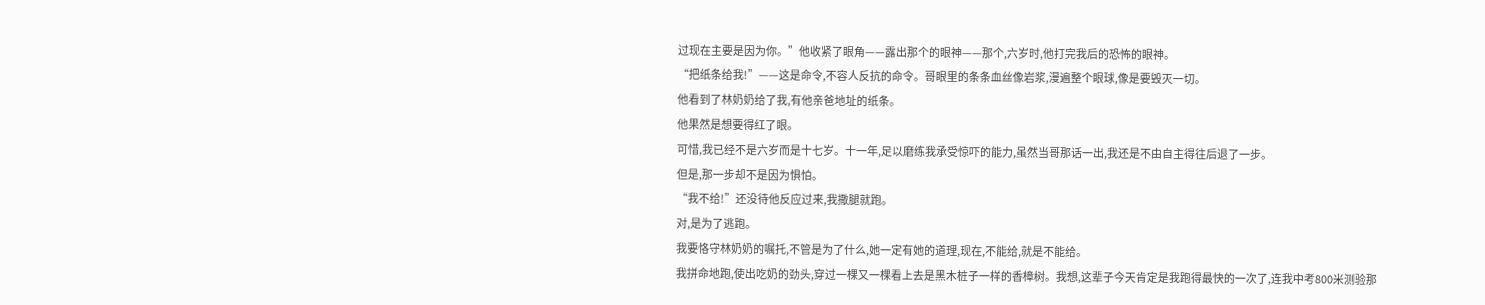过现在主要是因为你。”他收紧了眼角——露出那个的眼神——那个,六岁时,他打完我后的恐怖的眼神。
“把纸条给我!”——这是命令,不容人反抗的命令。哥眼里的条条血丝像岩浆,漫遍整个眼球,像是要毁灭一切。
他看到了林奶奶给了我,有他亲爸地址的纸条。
他果然是想要得红了眼。
可惜,我已经不是六岁而是十七岁。十一年,足以磨练我承受惊吓的能力,虽然当哥那话一出,我还是不由自主得往后退了一步。
但是,那一步却不是因为惧怕。
“我不给!”还没待他反应过来,我撒腿就跑。
对,是为了逃跑。
我要恪守林奶奶的嘱托,不管是为了什么,她一定有她的道理,现在,不能给,就是不能给。
我拼命地跑,使出吃奶的劲头,穿过一棵又一棵看上去是黑木桩子一样的香樟树。我想,这辈子今天肯定是我跑得最快的一次了,连我中考800米测验那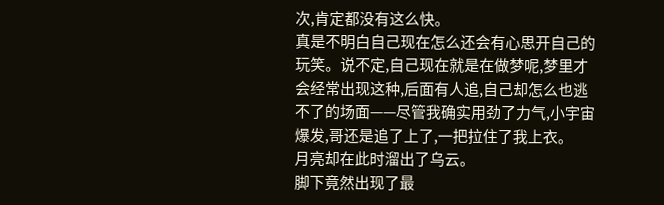次,肯定都没有这么快。
真是不明白自己现在怎么还会有心思开自己的玩笑。说不定,自己现在就是在做梦呢,梦里才会经常出现这种,后面有人追,自己却怎么也逃不了的场面——尽管我确实用劲了力气,小宇宙爆发,哥还是追了上了,一把拉住了我上衣。
月亮却在此时溜出了乌云。
脚下竟然出现了最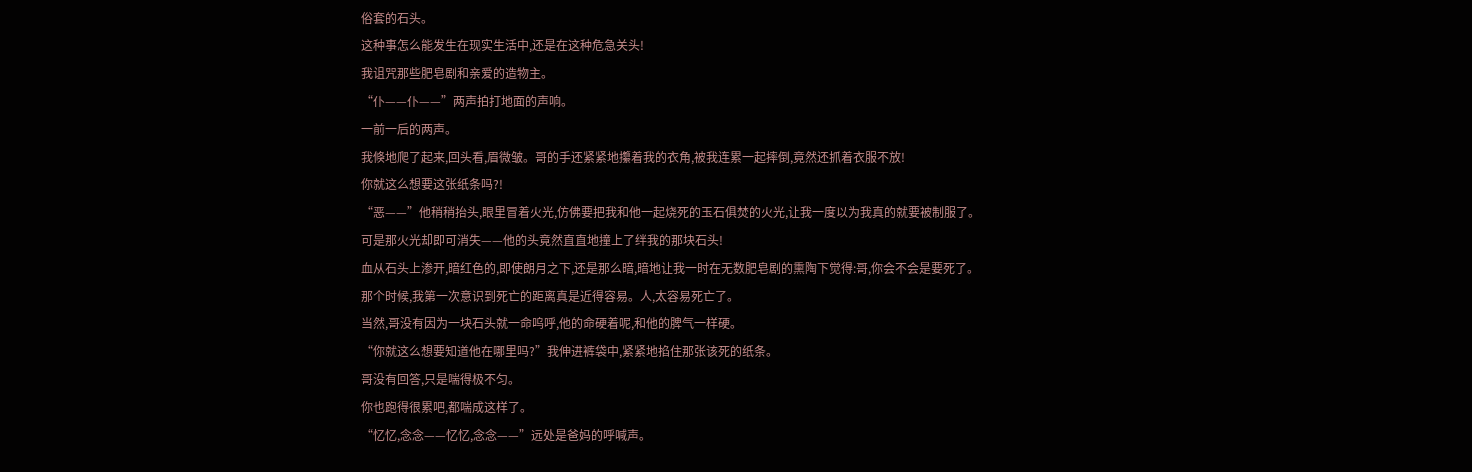俗套的石头。
这种事怎么能发生在现实生活中,还是在这种危急关头!
我诅咒那些肥皂剧和亲爱的造物主。
“仆——仆——”两声拍打地面的声响。
一前一后的两声。
我倏地爬了起来,回头看,眉微皱。哥的手还紧紧地攥着我的衣角,被我连累一起摔倒,竟然还抓着衣服不放!
你就这么想要这张纸条吗?!
“恶——”他稍稍抬头,眼里冒着火光,仿佛要把我和他一起烧死的玉石俱焚的火光,让我一度以为我真的就要被制服了。
可是那火光却即可消失——他的头竟然直直地撞上了绊我的那块石头!
血从石头上渗开,暗红色的,即使朗月之下,还是那么暗,暗地让我一时在无数肥皂剧的熏陶下觉得:哥,你会不会是要死了。
那个时候,我第一次意识到死亡的距离真是近得容易。人,太容易死亡了。
当然,哥没有因为一块石头就一命呜呼,他的命硬着呢,和他的脾气一样硬。
“你就这么想要知道他在哪里吗?”我伸进裤袋中,紧紧地掐住那张该死的纸条。
哥没有回答,只是喘得极不匀。
你也跑得很累吧,都喘成这样了。
“忆忆,念念——忆忆,念念——”远处是爸妈的呼喊声。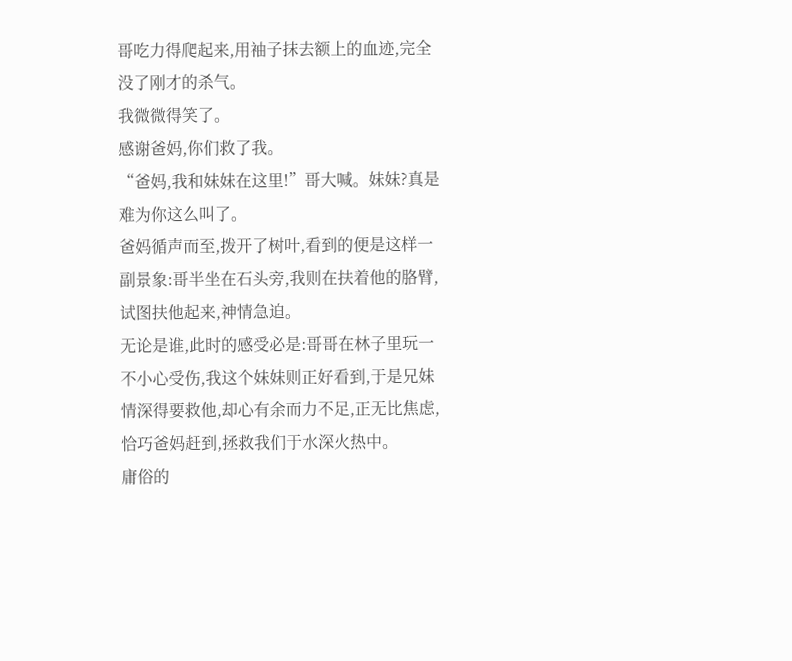哥吃力得爬起来,用袖子抹去额上的血迹,完全没了刚才的杀气。
我微微得笑了。
感谢爸妈,你们救了我。
“爸妈,我和妹妹在这里!”哥大喊。妹妹?真是难为你这么叫了。
爸妈循声而至,拨开了树叶,看到的便是这样一副景象:哥半坐在石头旁,我则在扶着他的胳臂,试图扶他起来,神情急迫。
无论是谁,此时的感受必是:哥哥在林子里玩一不小心受伤,我这个妹妹则正好看到,于是兄妹情深得要救他,却心有余而力不足,正无比焦虑,恰巧爸妈赶到,拯救我们于水深火热中。
庸俗的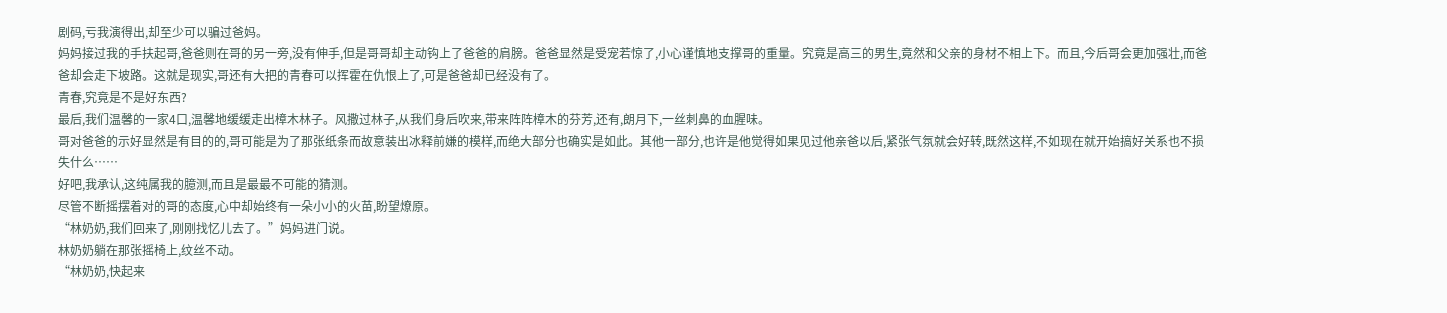剧码,亏我演得出,却至少可以骗过爸妈。
妈妈接过我的手扶起哥,爸爸则在哥的另一旁,没有伸手,但是哥哥却主动钩上了爸爸的肩膀。爸爸显然是受宠若惊了,小心谨慎地支撑哥的重量。究竟是高三的男生,竟然和父亲的身材不相上下。而且,今后哥会更加强壮,而爸爸却会走下坡路。这就是现实,哥还有大把的青春可以挥霍在仇恨上了,可是爸爸却已经没有了。
青春,究竟是不是好东西?
最后,我们温馨的一家4口,温馨地缓缓走出樟木林子。风撒过林子,从我们身后吹来,带来阵阵樟木的芬芳,还有,朗月下,一丝刺鼻的血腥味。
哥对爸爸的示好显然是有目的的,哥可能是为了那张纸条而故意装出冰释前嫌的模样,而绝大部分也确实是如此。其他一部分,也许是他觉得如果见过他亲爸以后,紧张气氛就会好转,既然这样,不如现在就开始搞好关系也不损失什么……
好吧,我承认,这纯属我的臆测,而且是最最不可能的猜测。
尽管不断摇摆着对的哥的态度,心中却始终有一朵小小的火苗,盼望燎原。
“林奶奶,我们回来了,刚刚找忆儿去了。”妈妈进门说。
林奶奶躺在那张摇椅上,纹丝不动。
“林奶奶,快起来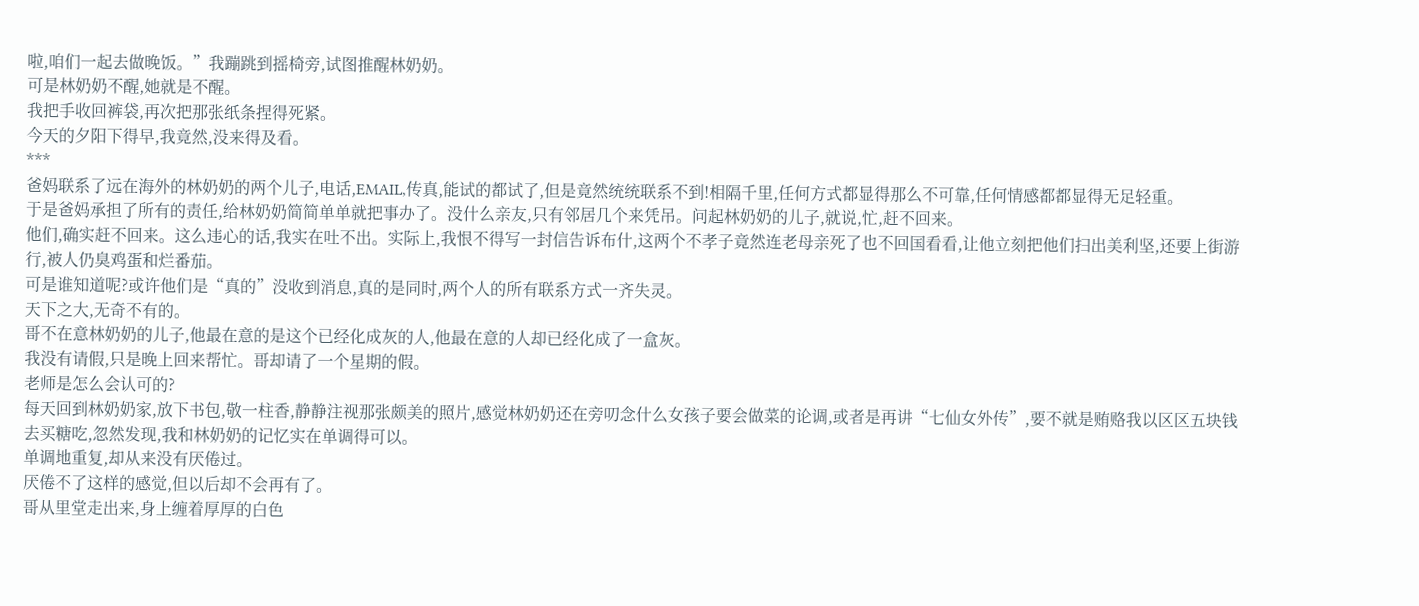啦,咱们一起去做晚饭。”我蹦跳到摇椅旁,试图推醒林奶奶。
可是林奶奶不醒,她就是不醒。
我把手收回裤袋,再次把那张纸条捏得死紧。
今天的夕阳下得早,我竟然,没来得及看。
***
爸妈联系了远在海外的林奶奶的两个儿子,电话,EMAIL,传真,能试的都试了,但是竟然统统联系不到!相隔千里,任何方式都显得那么不可靠,任何情感都都显得无足轻重。
于是爸妈承担了所有的责任,给林奶奶简简单单就把事办了。没什么亲友,只有邻居几个来凭吊。问起林奶奶的儿子,就说,忙,赶不回来。
他们,确实赶不回来。这么违心的话,我实在吐不出。实际上,我恨不得写一封信告诉布什,这两个不孝子竟然连老母亲死了也不回国看看,让他立刻把他们扫出美利坚,还要上街游行,被人仍臭鸡蛋和烂番茄。
可是谁知道呢?或许他们是“真的”没收到消息,真的是同时,两个人的所有联系方式一齐失灵。
天下之大,无奇不有的。
哥不在意林奶奶的儿子,他最在意的是这个已经化成灰的人,他最在意的人却已经化成了一盒灰。
我没有请假,只是晚上回来帮忙。哥却请了一个星期的假。
老师是怎么会认可的?
每天回到林奶奶家,放下书包,敬一柱香,静静注视那张颇美的照片,感觉林奶奶还在旁叨念什么女孩子要会做菜的论调,或者是再讲“七仙女外传”,要不就是贿赂我以区区五块钱去买糖吃,忽然发现,我和林奶奶的记忆实在单调得可以。
单调地重复,却从来没有厌倦过。
厌倦不了这样的感觉,但以后却不会再有了。
哥从里堂走出来,身上缠着厚厚的白色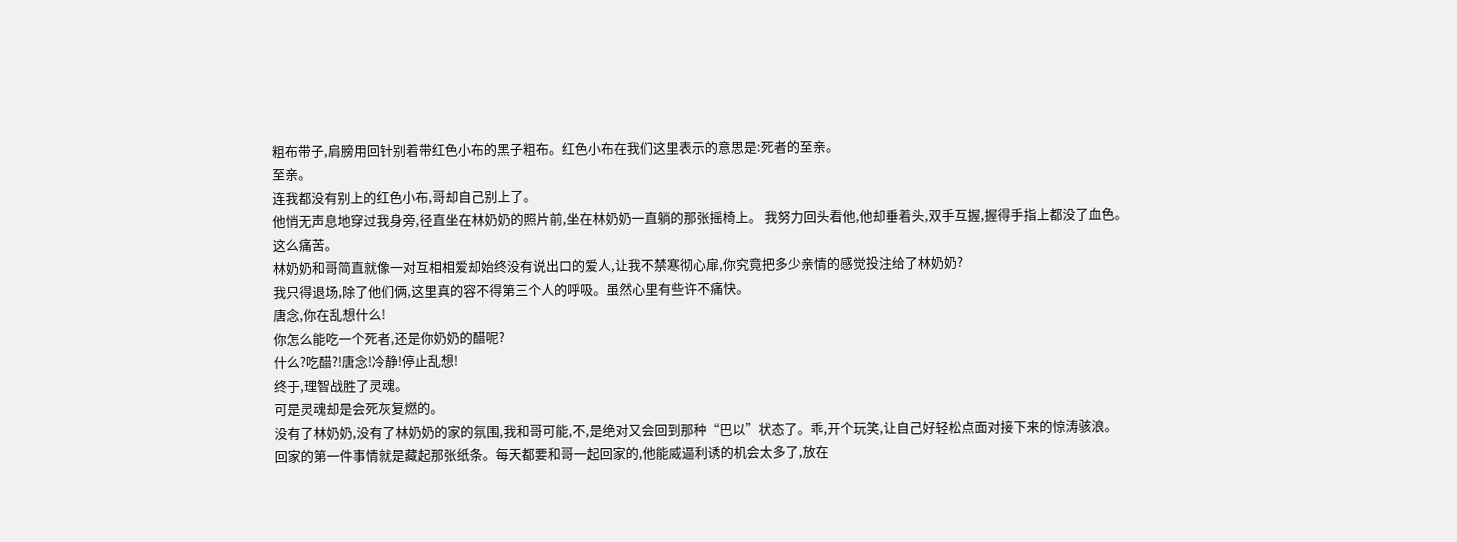粗布带子,肩膀用回针别着带红色小布的黑子粗布。红色小布在我们这里表示的意思是:死者的至亲。
至亲。
连我都没有别上的红色小布,哥却自己别上了。
他悄无声息地穿过我身旁,径直坐在林奶奶的照片前,坐在林奶奶一直躺的那张摇椅上。 我努力回头看他,他却垂着头,双手互握,握得手指上都没了血色。
这么痛苦。
林奶奶和哥简直就像一对互相相爱却始终没有说出口的爱人,让我不禁寒彻心扉,你究竟把多少亲情的感觉投注给了林奶奶?
我只得退场,除了他们俩,这里真的容不得第三个人的呼吸。虽然心里有些许不痛快。
唐念,你在乱想什么!
你怎么能吃一个死者,还是你奶奶的醋呢?
什么?吃醋?!唐念!冷静!停止乱想!
终于,理智战胜了灵魂。
可是灵魂却是会死灰复燃的。
没有了林奶奶,没有了林奶奶的家的氛围,我和哥可能,不,是绝对又会回到那种“巴以”状态了。乖,开个玩笑,让自己好轻松点面对接下来的惊涛骇浪。
回家的第一件事情就是藏起那张纸条。每天都要和哥一起回家的,他能威逼利诱的机会太多了,放在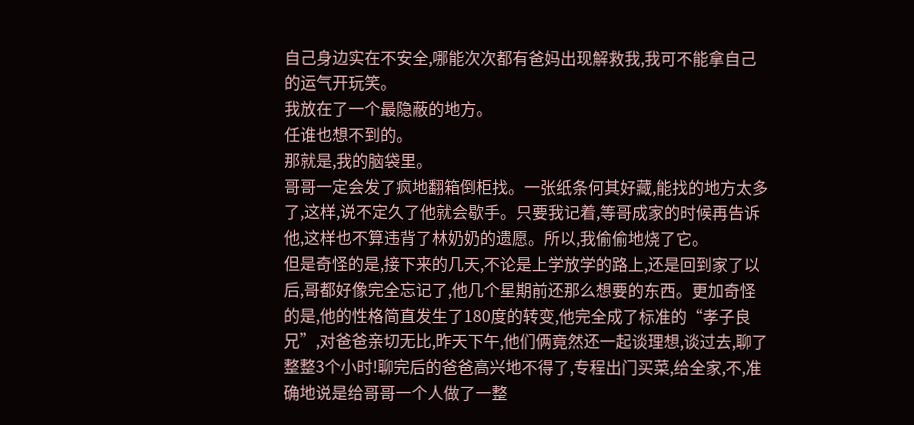自己身边实在不安全,哪能次次都有爸妈出现解救我,我可不能拿自己的运气开玩笑。
我放在了一个最隐蔽的地方。
任谁也想不到的。
那就是,我的脑袋里。
哥哥一定会发了疯地翻箱倒柜找。一张纸条何其好藏,能找的地方太多了,这样,说不定久了他就会歇手。只要我记着,等哥成家的时候再告诉他,这样也不算违背了林奶奶的遗愿。所以,我偷偷地烧了它。
但是奇怪的是,接下来的几天,不论是上学放学的路上,还是回到家了以后,哥都好像完全忘记了,他几个星期前还那么想要的东西。更加奇怪的是,他的性格简直发生了180度的转变,他完全成了标准的“孝子良兄”,对爸爸亲切无比,昨天下午,他们俩竟然还一起谈理想,谈过去,聊了整整3个小时!聊完后的爸爸高兴地不得了,专程出门买菜,给全家,不,准确地说是给哥哥一个人做了一整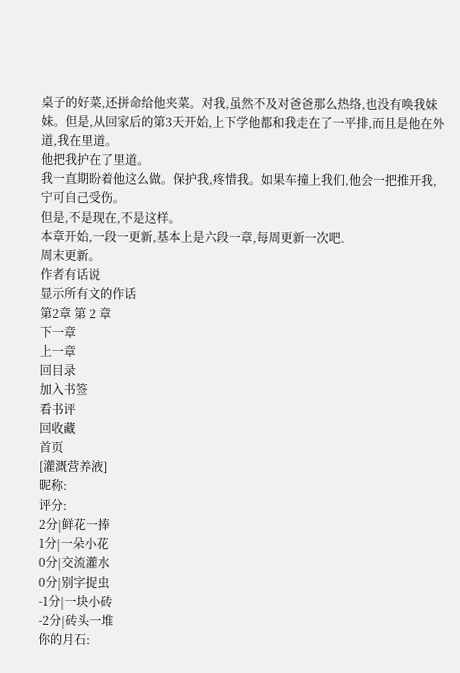桌子的好菜,还拼命给他夹菜。对我,虽然不及对爸爸那么热络,也没有唤我妹妹。但是,从回家后的第3天开始,上下学他都和我走在了一平排,而且是他在外道,我在里道。
他把我护在了里道。
我一直期盼着他这么做。保护我,疼惜我。如果车撞上我们,他会一把推开我,宁可自己受伤。
但是,不是现在,不是这样。
本章开始,一段一更新,基本上是六段一章,每周更新一次吧.
周末更新。
作者有话说
显示所有文的作话
第2章 第 2 章
下一章
上一章
回目录
加入书签
看书评
回收藏
首页
[灌溉营养液]
昵称:
评分:
2分|鲜花一捧
1分|一朵小花
0分|交流灌水
0分|别字捉虫
-1分|一块小砖
-2分|砖头一堆
你的月石: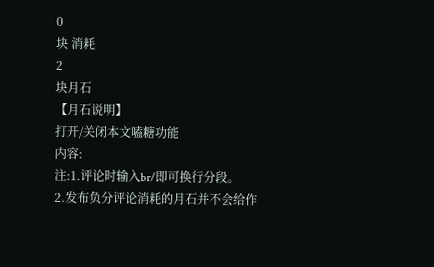0
块 消耗
2
块月石
【月石说明】
打开/关闭本文嗑糖功能
内容:
注:1.评论时输入br/即可换行分段。
2.发布负分评论消耗的月石并不会给作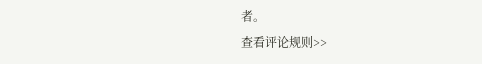者。
查看评论规则>>